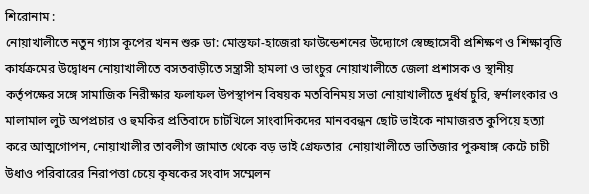শিরোনাম :
নোয়াখালীতে নতুন গ্যাস কূপের খনন শুরু ডা: মোস্তফা-হাজেরা ফাউন্ডেশনের উদ্যোগে স্বেচ্ছাসেবী প্রশিক্ষণ ও শিক্ষাবৃত্তি কার্যক্রমের উদ্বোধন নোয়াখালীতে বসতবাড়ীতে সন্ত্রাসী হামলা ও ভাংচুর নোয়াখালীতে জেলা প্রশাসক ও স্থানীয় কর্তৃপক্ষের সঙ্গে সামাজিক নিরীক্ষার ফলাফল উপস্থাপন বিষয়ক মতবিনিময় সভা নোয়াখালীতে দুর্ধর্ষ চুরি, স্বর্নালংকার ও মালামাল লুট অপপ্রচার ও হুমকির প্রতিবাদে চাটখিলে সাংবাদিকদের মানববন্ধন ছোট ভাইকে নামাজরত কুপিয়ে হত্যা করে আত্মগোপন, নোয়াখালীর তাবলীগ জামাত থেকে বড় ভাই গ্রেফতার  নোয়াখালীতে ভাতিজার পুরুষাঙ্গ কেটে চাচী উধাও পরিবারের নিরাপত্তা চেয়ে কৃষকের সংবাদ সম্মেলন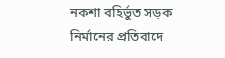নকশা বহির্ভুত সড়ক নির্মানের প্রতিবাদে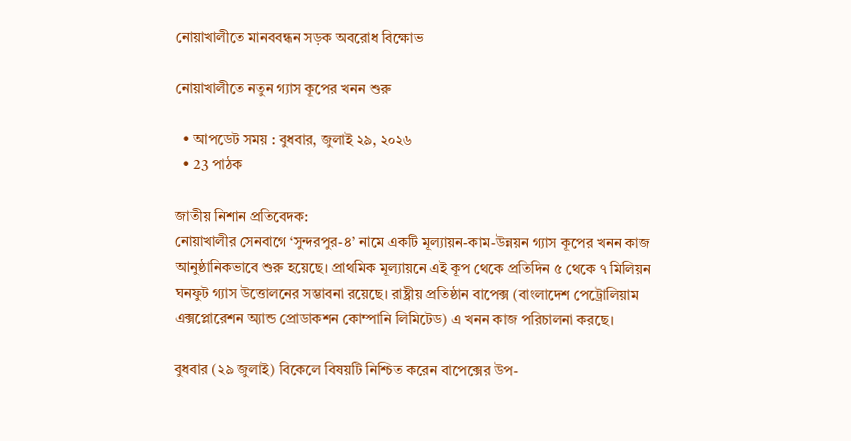নোয়াখালীতে মানববন্ধন সড়ক অবরোধ বিক্ষোভ

নোয়াখালীতে নতুন গ্যাস কূপের খনন শুরু

  • আপডেট সময় : বুধবার, জুলাই ২৯, ২০২৬
  • 23 পাঠক

জাতীয় নিশান প্রতিবেদক:
নোয়াখালীর সেনবাগে ‘সুন্দরপুর-৪’ নামে একটি মূল্যায়ন-কাম-উন্নয়ন গ্যাস কূপের খনন কাজ আনুষ্ঠানিকভাবে শুরু হয়েছে। প্রাথমিক মূল্যায়নে এই কূপ থেকে প্রতিদিন ৫ থেকে ৭ মিলিয়ন ঘনফুট গ্যাস উত্তোলনের সম্ভাবনা রয়েছে। রাষ্ট্রীয় প্রতিষ্ঠান বাপেক্স (বাংলাদেশ পেট্রোলিয়াম এক্সপ্লোরেশন অ্যান্ড প্রোডাকশন কোম্পানি লিমিটেড) এ খনন কাজ পরিচালনা করছে।

বুধবার (২৯ জুলাই) বিকেলে বিষয়টি নিশ্চিত করেন বাপেক্সের উপ-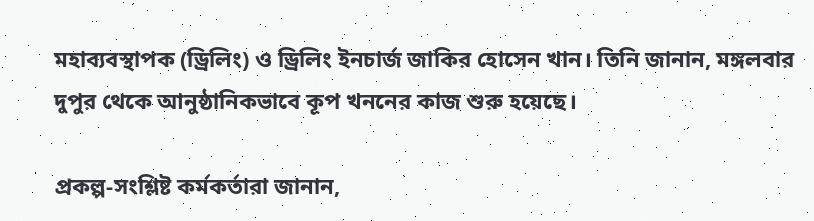মহাব্যবস্থাপক (ড্রিলিং) ও ড্রিলিং ইনচার্জ জাকির হোসেন খান। তিনি জানান, মঙ্গলবার দুপুর থেকে আনুষ্ঠানিকভাবে কূপ খননের কাজ শুরু হয়েছে।

প্রকল্প-সংশ্লিষ্ট কর্মকর্তারা জানান,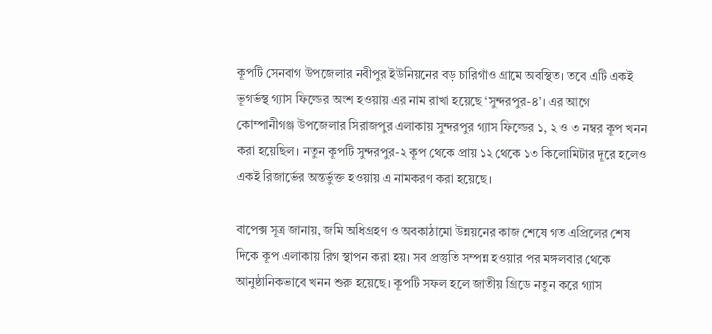কূপটি সেনবাগ উপজেলার নবীপুর ইউনিয়নের বড় চারিগাঁও গ্রামে অবস্থিত। তবে এটি একই ভূগর্ভস্থ গ্যাস ফিল্ডের অংশ হওয়ায় এর নাম রাখা হয়েছে ‘সুন্দরপুর-৪’। এর আগে কোম্পানীগঞ্জ উপজেলার সিরাজপুর এলাকায় সুন্দরপুর গ্যাস ফিল্ডের ১, ২ ও ৩ নম্বর কূপ খনন করা হয়েছিল। নতুন কূপটি সুন্দরপুর-২ কূপ থেকে প্রায় ১২ থেকে ১৩ কিলোমিটার দূরে হলেও একই রিজার্ভের অন্তর্ভুক্ত হওয়ায় এ নামকরণ করা হয়েছে।

বাপেক্স সূত্র জানায়, জমি অধিগ্রহণ ও অবকাঠামো উন্নয়নের কাজ শেষে গত এপ্রিলের শেষ দিকে কূপ এলাকায় রিগ স্থাপন করা হয়। সব প্রস্তুতি সম্পন্ন হওয়ার পর মঙ্গলবার থেকে আনুষ্ঠানিকভাবে খনন শুরু হয়েছে। কূপটি সফল হলে জাতীয় গ্রিডে নতুন করে গ্যাস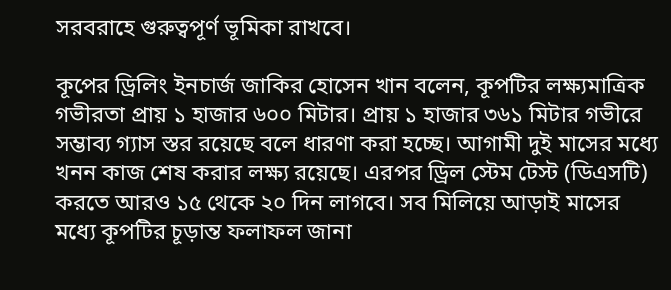সরবরাহে গুরুত্বপূর্ণ ভূমিকা রাখবে।

কূপের ড্রিলিং ইনচার্জ জাকির হোসেন খান বলেন, কূপটির লক্ষ্যমাত্রিক গভীরতা প্রায় ১ হাজার ৬০০ মিটার। প্রায় ১ হাজার ৩৬১ মিটার গভীরে সম্ভাব্য গ্যাস স্তর রয়েছে বলে ধারণা করা হচ্ছে। আগামী দুই মাসের মধ্যে খনন কাজ শেষ করার লক্ষ্য রয়েছে। এরপর ড্রিল স্টেম টেস্ট (ডিএসটি) করতে আরও ১৫ থেকে ২০ দিন লাগবে। সব মিলিয়ে আড়াই মাসের মধ্যে কূপটির চূড়ান্ত ফলাফল জানা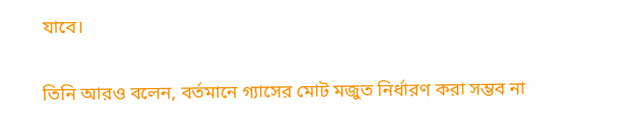যাবে।

তিনি আরও বলেন, বর্তমানে গ্যাসের মোট মজুত নির্ধারণ করা সম্ভব না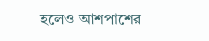হলেও আশপাশের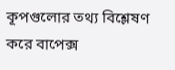কূপগুলোর তথ্য বিশ্লেষণ করে বাপেক্স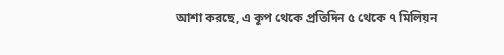আশা করছে, এ কূপ থেকে প্রতিদিন ৫ থেকে ৭ মিলিয়ন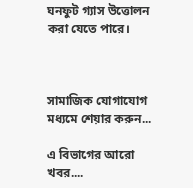ঘনফুট গ্যাস উত্তোলন করা যেতে পারে।



সামাজিক যোগাযোগ মধ্যমে শেয়ার করুন...

এ বিভাগের আরো খবর....